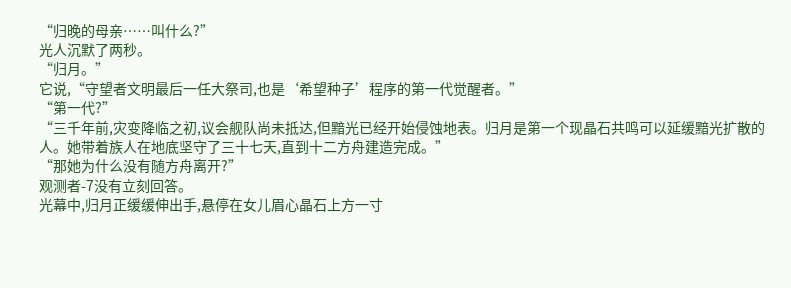“归晚的母亲……叫什么?”
光人沉默了两秒。
“归月。”
它说,“守望者文明最后一任大祭司,也是‘希望种子’程序的第一代觉醒者。”
“第一代?”
“三千年前,灾变降临之初,议会舰队尚未抵达,但黯光已经开始侵蚀地表。归月是第一个现晶石共鸣可以延缓黯光扩散的人。她带着族人在地底坚守了三十七天,直到十二方舟建造完成。”
“那她为什么没有随方舟离开?”
观测者-7没有立刻回答。
光幕中,归月正缓缓伸出手,悬停在女儿眉心晶石上方一寸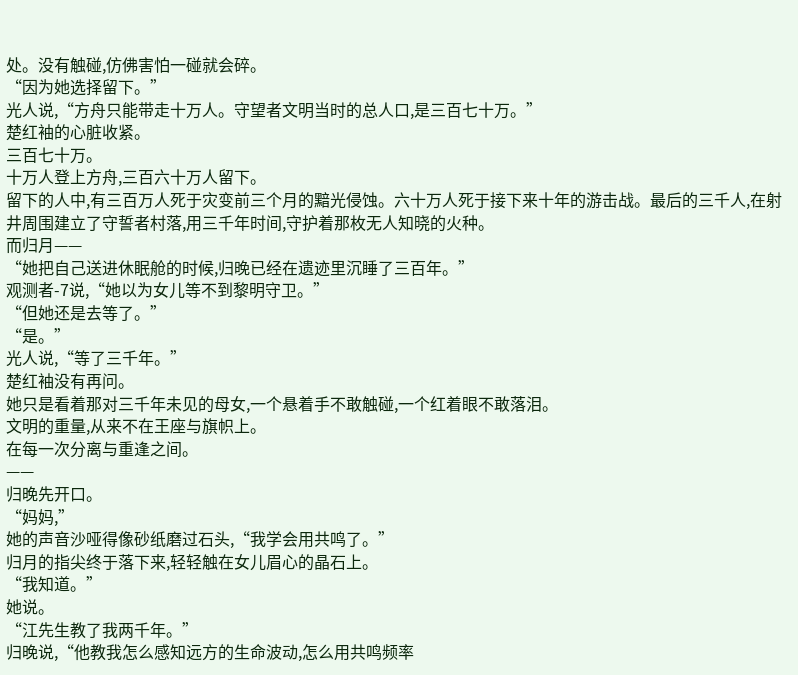处。没有触碰,仿佛害怕一碰就会碎。
“因为她选择留下。”
光人说,“方舟只能带走十万人。守望者文明当时的总人口,是三百七十万。”
楚红袖的心脏收紧。
三百七十万。
十万人登上方舟,三百六十万人留下。
留下的人中,有三百万人死于灾变前三个月的黯光侵蚀。六十万人死于接下来十年的游击战。最后的三千人,在射井周围建立了守誓者村落,用三千年时间,守护着那枚无人知晓的火种。
而归月——
“她把自己送进休眠舱的时候,归晚已经在遗迹里沉睡了三百年。”
观测者-7说,“她以为女儿等不到黎明守卫。”
“但她还是去等了。”
“是。”
光人说,“等了三千年。”
楚红袖没有再问。
她只是看着那对三千年未见的母女,一个悬着手不敢触碰,一个红着眼不敢落泪。
文明的重量,从来不在王座与旗帜上。
在每一次分离与重逢之间。
——
归晚先开口。
“妈妈,”
她的声音沙哑得像砂纸磨过石头,“我学会用共鸣了。”
归月的指尖终于落下来,轻轻触在女儿眉心的晶石上。
“我知道。”
她说。
“江先生教了我两千年。”
归晚说,“他教我怎么感知远方的生命波动,怎么用共鸣频率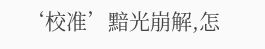‘校准’黯光崩解,怎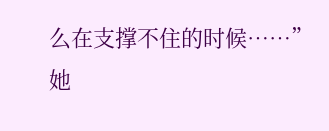么在支撑不住的时候……”
她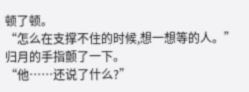顿了顿。
“怎么在支撑不住的时候,想一想等的人。”
归月的手指颤了一下。
“他……还说了什么?”